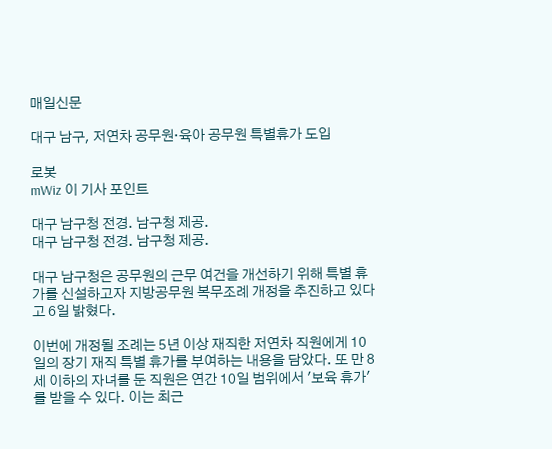매일신문

대구 남구, 저연차 공무원·육아 공무원 특별휴가 도입

로봇
mWiz 이 기사 포인트

대구 남구청 전경. 남구청 제공.
대구 남구청 전경. 남구청 제공.

대구 남구청은 공무원의 근무 여건을 개선하기 위해 특별 휴가를 신설하고자 지방공무원 복무조례 개정을 추진하고 있다고 6일 밝혔다.

이번에 개정될 조례는 5년 이상 재직한 저연차 직원에게 10일의 장기 재직 특별 휴가를 부여하는 내용을 담았다. 또 만 8세 이하의 자녀를 둔 직원은 연간 10일 범위에서 '보육 휴가'를 받을 수 있다. 이는 최근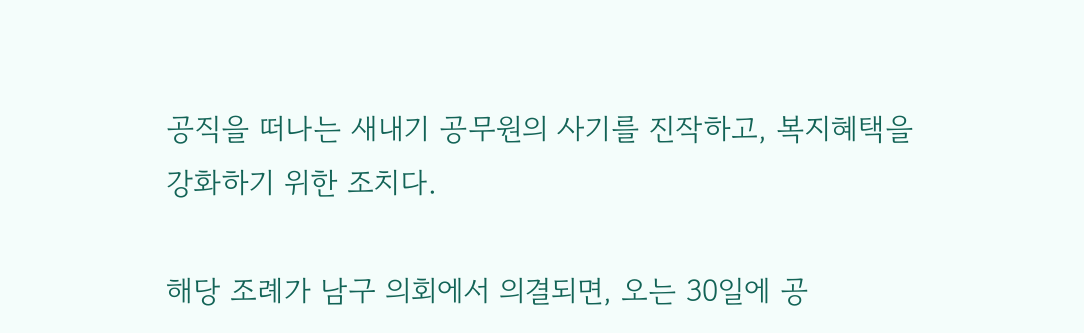공직을 떠나는 새내기 공무원의 사기를 진작하고, 복지혜택을 강화하기 위한 조치다.

해당 조례가 남구 의회에서 의결되면, 오는 30일에 공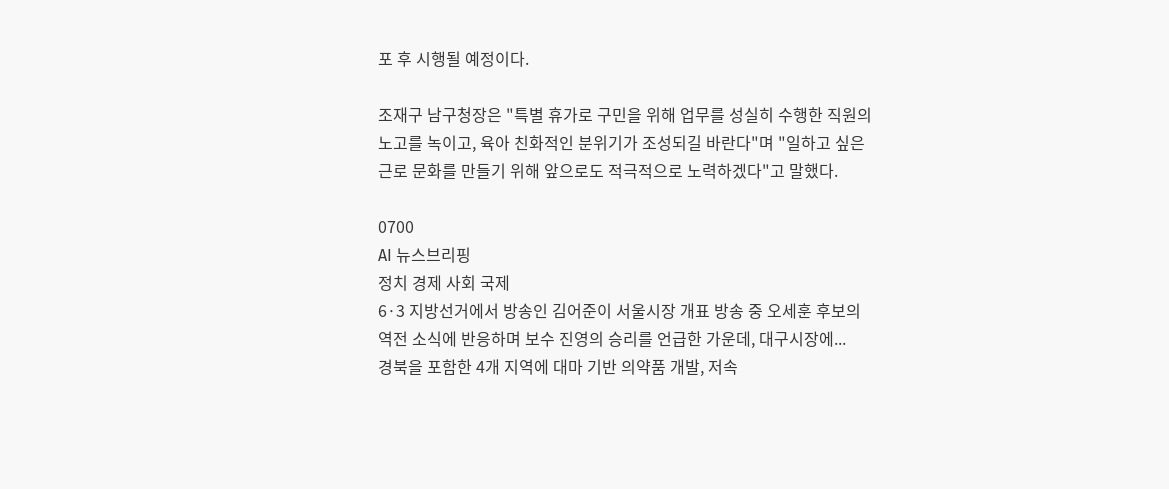포 후 시행될 예정이다.

조재구 남구청장은 "특별 휴가로 구민을 위해 업무를 성실히 수행한 직원의 노고를 녹이고, 육아 친화적인 분위기가 조성되길 바란다"며 "일하고 싶은 근로 문화를 만들기 위해 앞으로도 적극적으로 노력하겠다"고 말했다.

0700
AI 뉴스브리핑
정치 경제 사회 국제
6·3 지방선거에서 방송인 김어준이 서울시장 개표 방송 중 오세훈 후보의 역전 소식에 반응하며 보수 진영의 승리를 언급한 가운데, 대구시장에...
경북을 포함한 4개 지역에 대마 기반 의약품 개발, 저속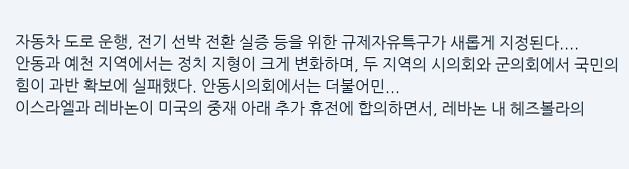자동차 도로 운행, 전기 선박 전환 실증 등을 위한 규제자유특구가 새롭게 지정된다....
안동과 예천 지역에서는 정치 지형이 크게 변화하며, 두 지역의 시의회와 군의회에서 국민의힘이 과반 확보에 실패했다. 안동시의회에서는 더불어민...
이스라엘과 레바논이 미국의 중재 아래 추가 휴전에 합의하면서, 레바논 내 헤즈볼라의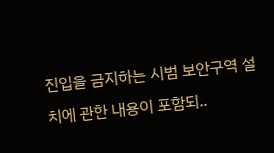진입을 금지하는 시범 보안구역 설치에 관한 내용이 포함되..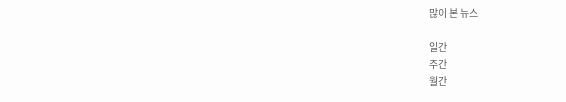많이 본 뉴스

일간
주간
월간